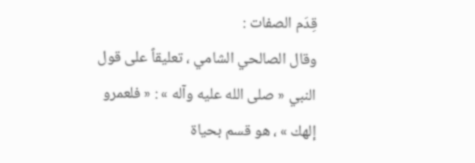قِدَم الصفات :
وقال الصالحي الشامي ، تعليقاً على قول النبي « صلى الله عليه وآله » : « فلعمرو إلهك » ، هو قسم بحياة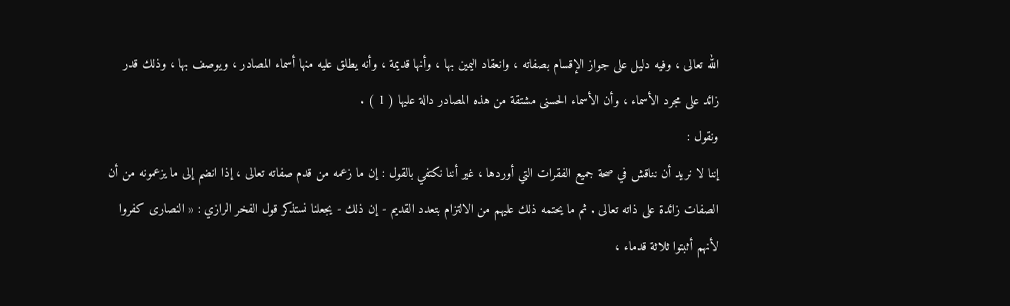الله تعالى ، وفيه دليل على جواز الإقسام بصفاته ، وانعقاد اليمين بها ، وأنها قديمة ، وأنه يطلق عليه منها أسماء المصادر ، ويوصف بها ، وذلك قدر زائد على مجرد الأسماء ، وأن الأسماء الحسنى مشتقة من هذه المصادر دالة عليها ( 1 ) .
ونقول :
إننا لا نريد أن نناقش في صحة جميع الفقرات التي أوردها ، غير أننا نكتفي بالقول : إن ما زعمه من قدم صفاته تعالى ، إذا انضم إلى ما يزعمونه من أن الصفات زائدة على ذاته تعالى . ثم ما يحتمه ذلك عليهم من الالتزام بتعدد القديم - إن ذلك - يجعلنا نستذكر قول الفخر الرازي : « النصارى كفروا لأنهم أثبتوا ثلاثة قدماء ،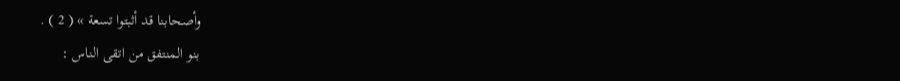وأصحابنا قد أثبتوا تسعة » ( 2 ) .
بنو المنتفق من اتقى الناس :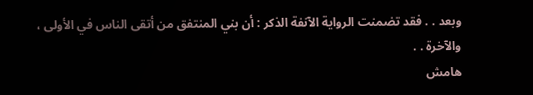وبعد . . فقد تضمنت الرواية الآنفة الذكر : أن بني المنتفق من أتقى الناس في الأولى ، والآخرة . .
هامش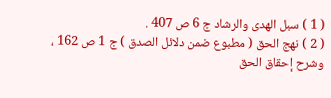( 1 ) سبل الهدى والرشاد ج 6 ص 407 .
( 2 ) نهج الحق ( مطبوع ضمن دلائل الصدق ) ج 1 ص 162 ، وشرح إحقاق الحق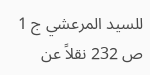للسيد المرعشي ج 1 ص 232 نقلاً عن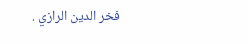فخر الدين الرازي .